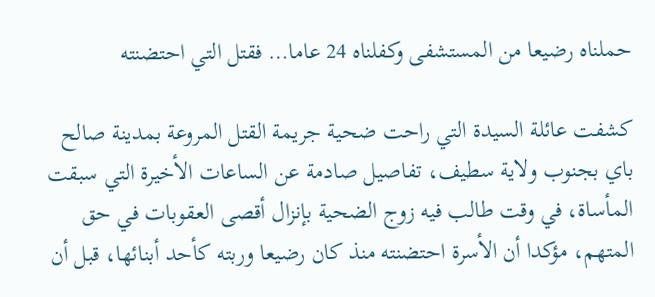حملناه رضيعا من المستشفى وكفلناه 24 عاما… فقتل التي احتضنته

كشفت عائلة السيدة التي راحت ضحية جريمة القتل المروعة بمدينة صالح باي بجنوب ولاية سطيف، تفاصيل صادمة عن الساعات الأخيرة التي سبقت المأساة، في وقت طالب فيه زوج الضحية بإنزال أقصى العقوبات في حق المتهم، مؤكدا أن الأسرة احتضنته منذ كان رضيعا وربته كأحد أبنائها، قبل أن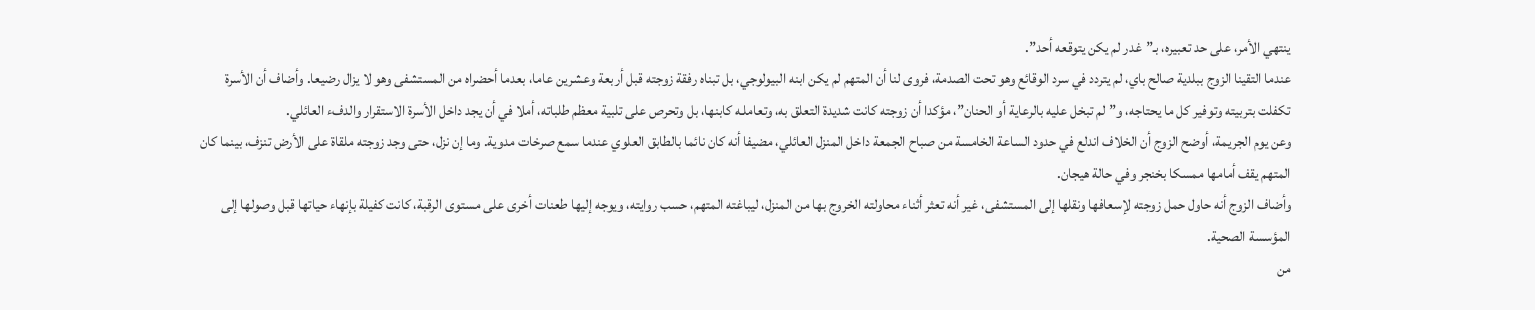ينتهي الأمر، على حد تعبيره، بـ”غدر لم يكن يتوقعه أحد”.
عندما التقينا الزوج ببلدية صالح باي، لم يتردد في سرد الوقائع وهو تحت الصدمة، فروى لنا أن المتهم لم يكن ابنه البيولوجي، بل تبناه رفقة زوجته قبل أربعة وعشرين عاما، بعدما أحضراه من المستشفى وهو لا يزال رضيعا. وأضاف أن الأسرة تكفلت بتربيته وتوفير كل ما يحتاجه، و”لم تبخل عليه بالرعاية أو الحنان”، مؤكدا أن زوجته كانت شديدة التعلق به، وتعاملـه كابنها، بل وتحرص على تلبية معظم طلباته، أملا في أن يجد داخل الأسرة الاستقرار والدفء العائلي.
وعن يوم الجريمة، أوضح الزوج أن الخلاف اندلع في حدود الساعة الخامسة من صباح الجمعة داخل المنزل العائلي، مضيفا أنه كان نائما بالطابق العلوي عندما سمع صرخات مدوية. وما إن نزل، حتى وجد زوجته ملقاة على الأرض تنزف، بينما كان المتهم يقف أمامها ممسكا بخنجر وفي حالة هيجان.
وأضاف الزوج أنه حاول حمل زوجته لإسعافها ونقلها إلى المستشفى، غير أنه تعثر أثناء محاولته الخروج بها من المنزل، ليباغته المتهم، حسب روايته، ويوجه إليها طعنات أخرى على مستوى الرقبة، كانت كفيلة بإنهاء حياتها قبل وصولها إلى المؤسسة الصحية.
من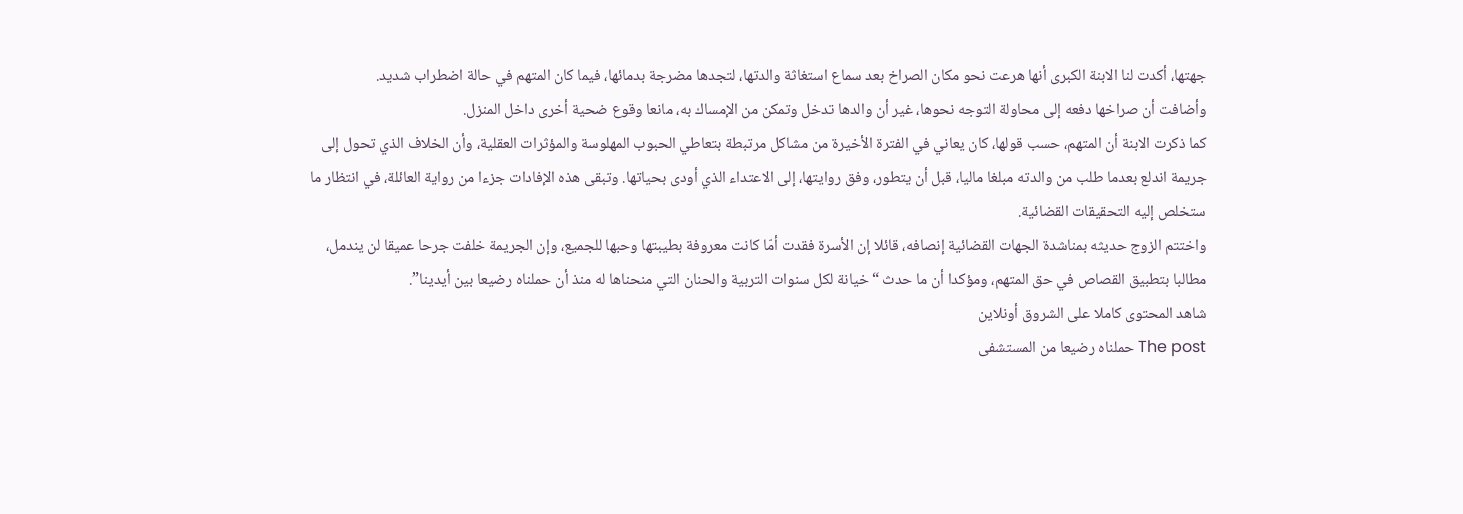جهتها، أكدت لنا الابنة الكبرى أنها هرعت نحو مكان الصراخ بعد سماع استغاثة والدتها، لتجدها مضرجة بدمائها، فيما كان المتهم في حالة اضطراب شديد.
وأضافت أن صراخها دفعه إلى محاولة التوجه نحوها، غير أن والدها تدخل وتمكن من الإمساك به، مانعا وقوع ضحية أخرى داخل المنزل.
كما ذكرت الابنة أن المتهم، حسب قولها، كان يعاني في الفترة الأخيرة من مشاكل مرتبطة بتعاطي الحبوب المهلوسة والمؤثرات العقلية، وأن الخلاف الذي تحول إلى جريمة اندلع بعدما طلب من والدته مبلغا ماليا، قبل أن يتطور، وفق روايتها، إلى الاعتداء الذي أودى بحياتها. وتبقى هذه الإفادات جزءا من رواية العائلة، في انتظار ما ستخلص إليه التحقيقات القضائية.
واختتم الزوج حديثه بمناشدة الجهات القضائية إنصافه، قائلا إن الأسرة فقدت أمّا كانت معروفة بطيبتها وحبها للجميع، وإن الجريمة خلفت جرحا عميقا لن يندمل، مطالبا بتطبيق القصاص في حق المتهم، ومؤكدا أن ما حدث “خيانة لكل سنوات التربية والحنان التي منحناها له منذ أن حملناه رضيعا بين أيدينا”.
شاهد المحتوى كاملا على الشروق أونلاين
The post حملناه رضيعا من المستشفى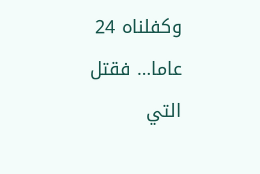وكفلناه 24 عاما… فقتل التي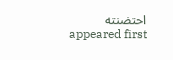احتضنته appeared first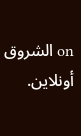on الشروق أونلاين.